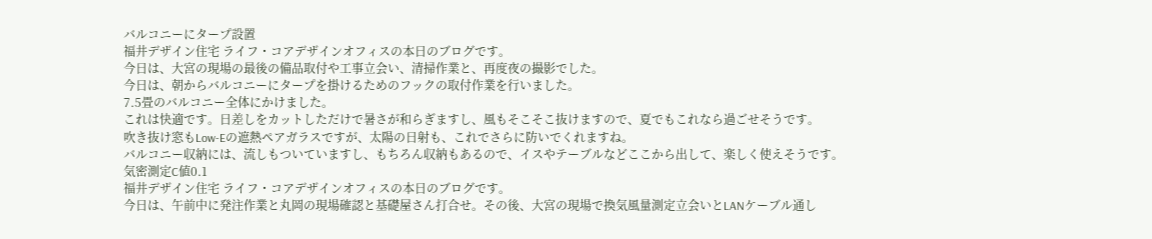バルコニーにタープ設置
福井デザイン住宅 ライフ・コアデザインオフィスの本日のブログです。
今日は、大宮の現場の最後の備品取付や工事立会い、清掃作業と、再度夜の撮影でした。
今日は、朝からバルコニーにタープを掛けるためのフックの取付作業を行いました。
7.5畳のバルコニー全体にかけました。
これは快適です。日差しをカットしただけで暑さが和らぎますし、風もそこそこ抜けますので、夏でもこれなら過ごせそうです。
吹き抜け窓もLow-Eの遮熱ペアガラスですが、太陽の日射も、これでさらに防いでくれますね。
バルコニー収納には、流しもついていますし、もちろん収納もあるので、イスやテーブルなどここから出して、楽しく使えそうです。
気密測定C値0.1
福井デザイン住宅 ライフ・コアデザインオフィスの本日のブログです。
今日は、午前中に発注作業と丸岡の現場確認と基礎屋さん打合せ。その後、大宮の現場で換気風量測定立会いとLANケーブル通し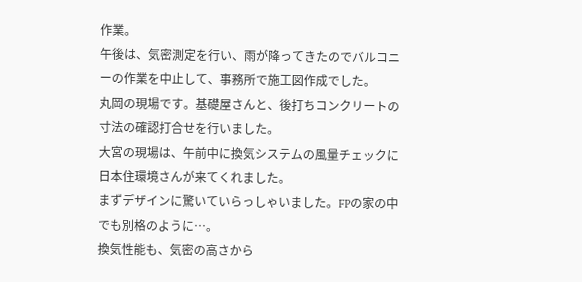作業。
午後は、気密測定を行い、雨が降ってきたのでバルコニーの作業を中止して、事務所で施工図作成でした。
丸岡の現場です。基礎屋さんと、後打ちコンクリートの寸法の確認打合せを行いました。
大宮の現場は、午前中に換気システムの風量チェックに日本住環境さんが来てくれました。
まずデザインに驚いていらっしゃいました。FPの家の中でも別格のように…。
換気性能も、気密の高さから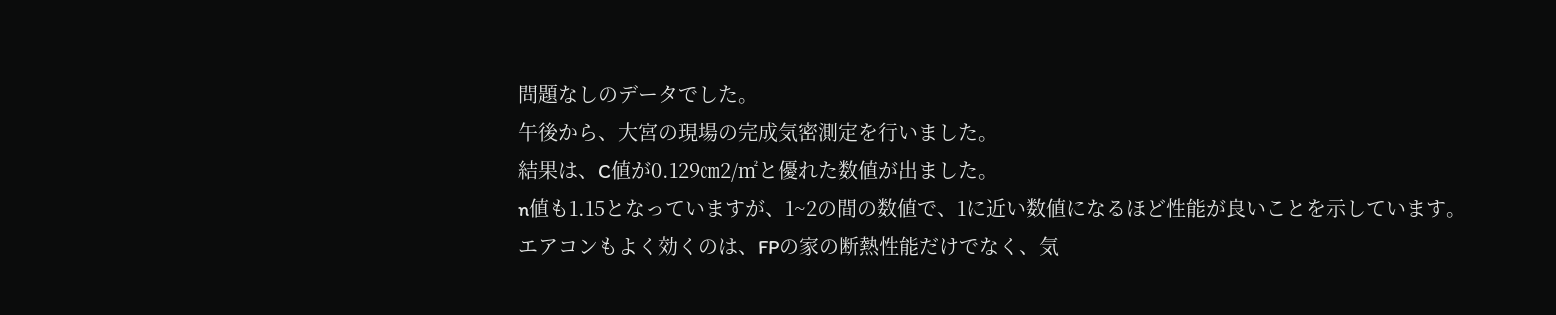問題なしのデータでした。
午後から、大宮の現場の完成気密測定を行いました。
結果は、C値が0.129㎝2/㎡と優れた数値が出ました。
n値も1.15となっていますが、1~2の間の数値で、1に近い数値になるほど性能が良いことを示しています。
エアコンもよく効くのは、FPの家の断熱性能だけでなく、気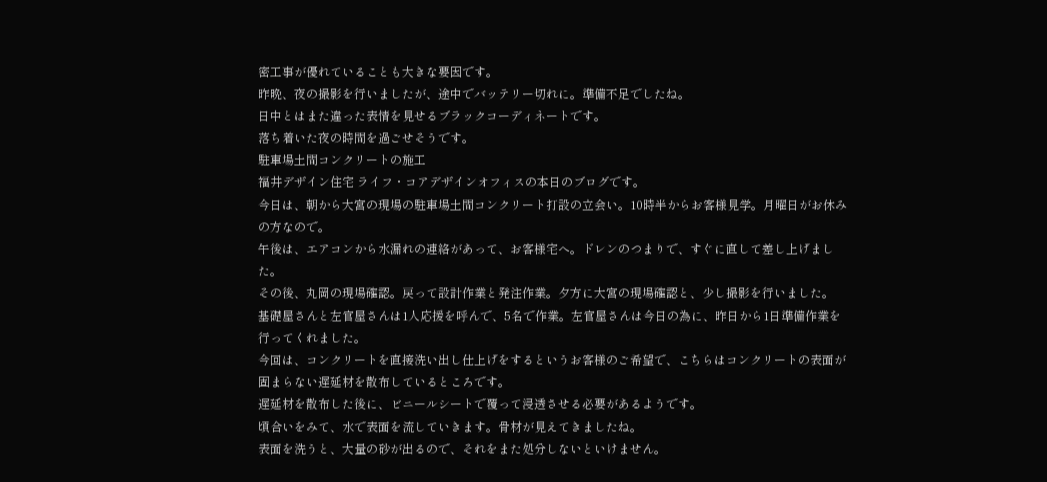密工事が優れていることも大きな要因です。
昨晩、夜の撮影を行いましたが、途中でバッテリー切れに。準備不足でしたね。
日中とはまた違った表情を見せるブラックコーディネートです。
落ち着いた夜の時間を過ごせそうです。
駐車場土間コンクリートの施工
福井デザイン住宅 ライフ・コアデザインオフィスの本日のブログです。
今日は、朝から大宮の現場の駐車場土間コンクリート打設の立会い。10時半からお客様見学。月曜日がお休みの方なので。
午後は、エアコンから水漏れの連絡があって、お客様宅へ。ドレンのつまりで、すぐに直して差し上げました。
その後、丸岡の現場確認。戻って設計作業と発注作業。夕方に大宮の現場確認と、少し撮影を行いました。
基礎屋さんと左官屋さんは1人応援を呼んで、5名で作業。左官屋さんは今日の為に、昨日から1日準備作業を行ってくれました。
今回は、コンクリートを直接洗い出し仕上げをするというお客様のご希望で、こちらはコンクリートの表面が固まらない遅延材を散布しているところです。
遅延材を散布した後に、ビニールシートで覆って浸透させる必要があるようです。
頃合いをみて、水で表面を流していきます。骨材が見えてきましたね。
表面を洗うと、大量の砂が出るので、それをまた処分しないといけません。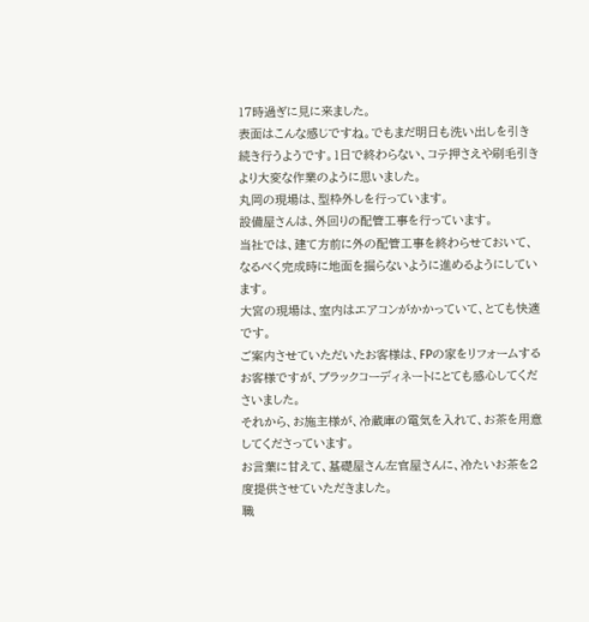17時過ぎに見に来ました。
表面はこんな感じですね。でもまだ明日も洗い出しを引き続き行うようです。1日で終わらない、コテ押さえや刷毛引きより大変な作業のように思いました。
丸岡の現場は、型枠外しを行っています。
設備屋さんは、外回りの配管工事を行っています。
当社では、建て方前に外の配管工事を終わらせておいて、なるべく完成時に地面を掘らないように進めるようにしています。
大宮の現場は、室内はエアコンがかかっていて、とても快適です。
ご案内させていただいたお客様は、FPの家をリフォームするお客様ですが、ブラックコーディネートにとても感心してくださいました。
それから、お施主様が、冷蔵庫の電気を入れて、お茶を用意してくださっています。
お言葉に甘えて、基礎屋さん左官屋さんに、冷たいお茶を2度提供させていただきました。
職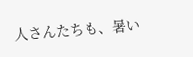人さんたちも、暑い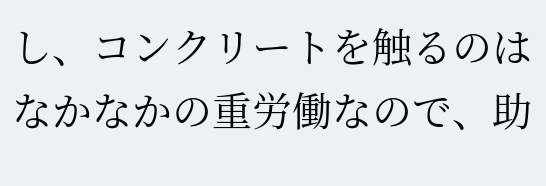し、コンクリートを触るのはなかなかの重労働なので、助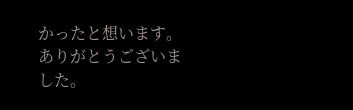かったと想います。ありがとうございました。